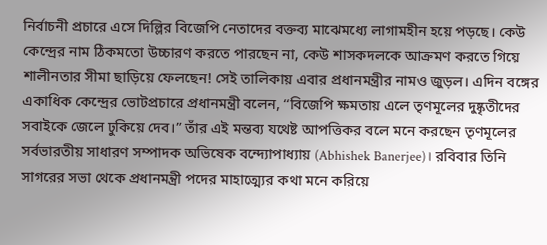নির্বাচনী প্রচারে এসে দিল্লির বিজেপি নেতাদের বক্তব্য মাঝেমধ্যে লাগামহীন হয়ে পড়ছে। কেউ কেন্দ্রের নাম ঠিকমতো উচ্চারণ করতে পারছেন না, কেউ শাসকদলকে আক্রমণ করতে গিয়ে শালীনতার সীমা ছাড়িয়ে ফেলছেন! সেই তালিকায় এবার প্রধানমন্ত্রীর নামও জুড়ল। এদিন বঙ্গের একাধিক কেন্দ্রের ভোটপ্রচারে প্রধানমন্ত্রী বলেন, ‘‘বিজেপি ক্ষমতায় এলে তৃণমূলের দুষ্কৃতীদের সবাইকে জেলে ঢুকিয়ে দেব।” তাঁর এই মন্তব্য যথেষ্ট আপত্তিকর বলে মনে করছেন তৃণমূলের সর্বভারতীয় সাধারণ সম্পাদক অভিষেক বন্দ্যোপাধ্যায় (Abhishek Banerjee)। রবিবার তিনি সাগরের সভা থেকে প্রধানমন্ত্রী পদের মাহাত্ম্যের কথা মনে করিয়ে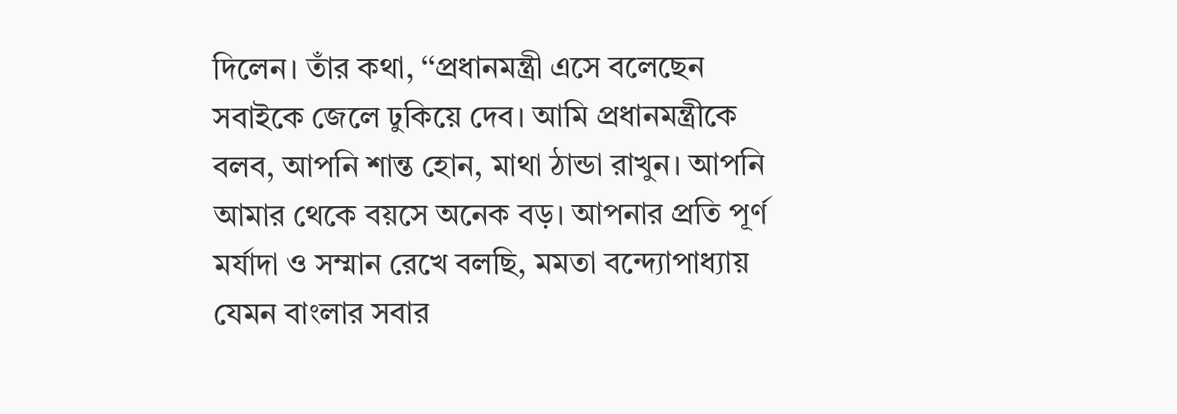দিলেন। তাঁর কথা, ‘‘প্রধানমন্ত্রী এসে বলেছেন সবাইকে জেলে ঢুকিয়ে দেব। আমি প্রধানমন্ত্রীকে বলব, আপনি শান্ত হোন, মাথা ঠান্ডা রাখুন। আপনি আমার থেকে বয়সে অনেক বড়। আপনার প্রতি পূর্ণ মর্যাদা ও সম্মান রেখে বলছি, মমতা বন্দ্যোপাধ্যায় যেমন বাংলার সবার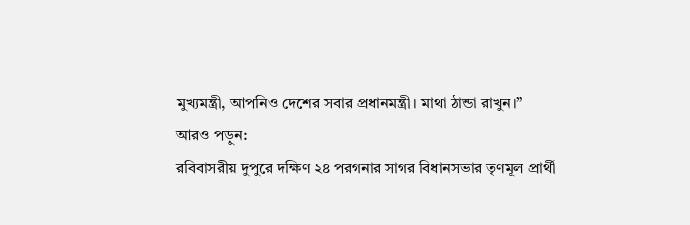মুখ্যমন্ত্রী, আপনিও দেশের সবার প্রধানমন্ত্রী। মাথা ঠান্ডা রাখুন।”
আরও পড়ুন:
রবিবাসরীয় দুপুরে দক্ষিণ ২৪ পরগনার সাগর বিধানসভার তৃণমূল প্রার্থী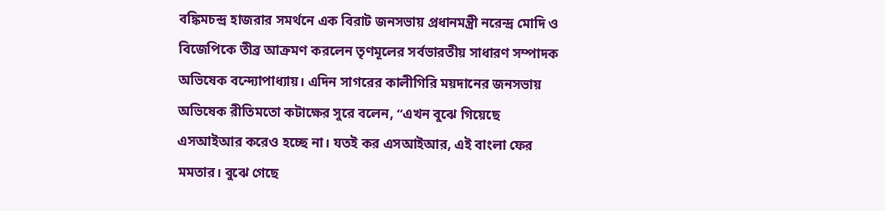বঙ্কিমচন্দ্র হাজরার সমর্থনে এক বিরাট জনসভায় প্রধানমন্ত্রী নরেন্দ্র মোদি ও বিজেপিকে তীব্র আক্রমণ করলেন তৃণমূলের সর্বভারতীয় সাধারণ সম্পাদক অভিষেক বন্দ্যোপাধ্যায়। এদিন সাগরের কালীগিরি ময়দানের জনসভায় অভিষেক রীতিমতো কটাক্ষের সুরে বলেন, ‘‘এখন বুঝে গিয়েছে এসআইআর করেও হচ্ছে না। যতই কর এসআইআর, এই বাংলা ফের মমতার। বুঝে গেছে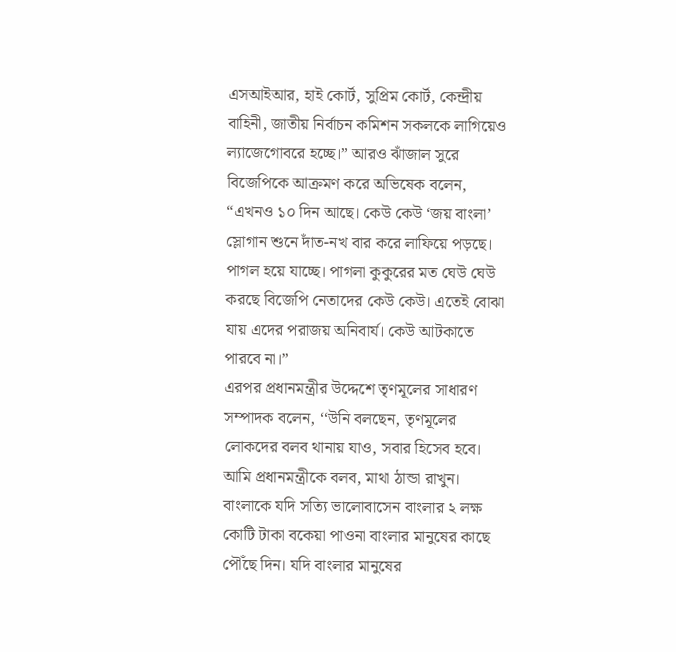এসআইআর, হাই কোর্ট, সুপ্রিম কোর্ট, কেন্দ্রীয় বাহিনী, জাতীয় নির্বাচন কমিশন সকলকে লাগিয়েও ল্যাজেগোবরে হচ্ছে।” আরও ঝাঁজাল সুরে বিজেপিকে আক্রমণ করে অভিষেক বলেন, “এখনও ১০ দিন আছে। কেউ কেউ ‘জয় বাংলা’ স্লোগান শুনে দাঁত-নখ বার করে লাফিয়ে পড়ছে। পাগল হয়ে যাচ্ছে। পাগলা কুকুরের মত ঘেউ ঘেউ করছে বিজেপি নেতাদের কেউ কেউ। এতেই বোঝা যায় এদের পরাজয় অনিবার্য। কেউ আটকাতে পারবে না।”
এরপর প্রধানমন্ত্রীর উদ্দেশে তৃণমূলের সাধারণ সম্পাদক বলেন, ‘‘উনি বলছেন, তৃণমূলের লোকদের বলব থানায় যাও, সবার হিসেব হবে। আমি প্রধানমন্ত্রীকে বলব, মাথা ঠান্ডা রাখুন। বাংলাকে যদি সত্যি ভালোবাসেন বাংলার ২ লক্ষ কোটি টাকা বকেয়া পাওনা বাংলার মানুষের কাছে পৌঁছে দিন। যদি বাংলার মানুষের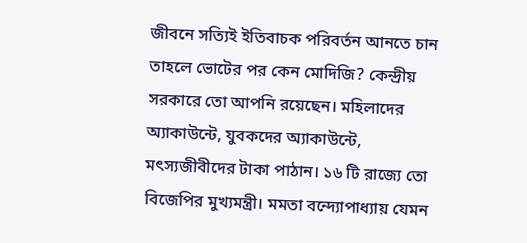জীবনে সত্যিই ইতিবাচক পরিবর্তন আনতে চান তাহলে ভোটের পর কেন মোদিজি? কেন্দ্রীয় সরকারে তো আপনি রয়েছেন। মহিলাদের অ্যাকাউন্টে, যুবকদের অ্যাকাউন্টে, মৎস্যজীবীদের টাকা পাঠান। ১৬ টি রাজ্যে তো বিজেপির মুখ্যমন্ত্রী। মমতা বন্দ্যোপাধ্যায় যেমন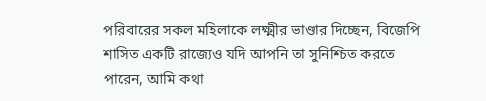পরিবারের সকল মহিলাকে লক্ষ্মীর ভাণ্ডার দিচ্ছেন, বিজেপি শাসিত একটি রাজ্যেও যদি আপনি তা সুনিশ্চিত করতে পারেন, আমি কথা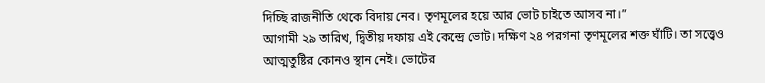দিচ্ছি রাজনীতি থেকে বিদায় নেব। তৃণমূলের হয়ে আর ভোট চাইতে আসব না।”
আগামী ২৯ তারিখ, দ্বিতীয় দফায় এই কেন্দ্রে ভোট। দক্ষিণ ২৪ পরগনা তৃণমূলের শক্ত ঘাঁটি। তা সত্ত্বেও আত্মতুষ্টির কোনও স্থান নেই। ভোটের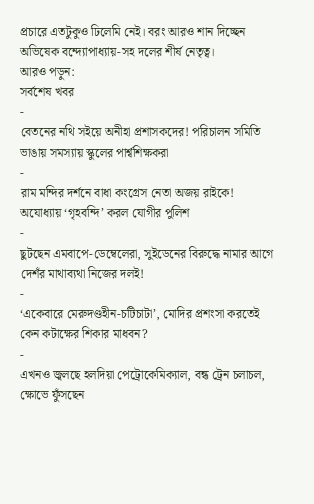প্রচারে এতটুকুও ঢিলেমি নেই। বরং আরও শান দিচ্ছেন অভিষেক বন্দ্যোপাধ্যায়-সহ দলের শীর্ষ নেতৃত্ব।
আরও পড়ুন:
সর্বশেষ খবর
-
বেতনের নথি সইয়ে অনীহা প্রশাসকদের! পরিচালন সমিতি ভাঙায় সমস্যায় স্কুলের পার্শ্বশিক্ষকরা
-
রাম মন্দির দর্শনে বাধা কংগ্রেস নেতা অজয় রাইকে! অযোধ্যায় ‘গৃহবন্দি’ করল যোগীর পুলিশ
-
ছুটছেন এমবাপে-ডেম্বেলেরা, সুইডেনের বিরুদ্ধে নামার আগে দেশঁর মাথাব্যথা নিজের দলই!
-
‘একেবারে মেরুদণ্ডহীন-চটিচাটা’, মোদির প্রশংসা করতেই কেন কটাক্ষের শিকার মাধবন?
-
এখনও জ্বলছে হলদিয়া পেট্রোকেমিক্যাল, বন্ধ ট্রেন চলাচল, ক্ষোভে ফুঁসছেন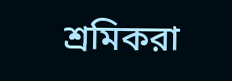শ্রমিকরা